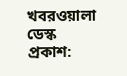খবরওয়ালা ডেস্ক
প্রকাশ: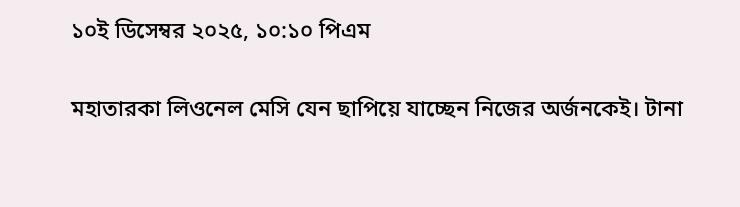১০ই ডিসেম্বর ২০২৫, ১০:১০ পিএম

মহাতারকা লিওনেল মেসি যেন ছাপিয়ে যাচ্ছেন নিজের অর্জনকেই। টানা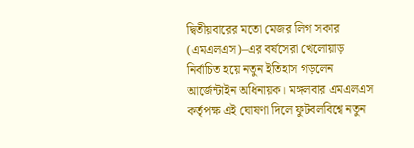দ্বিতীয়বারের মতো মেজর লিগ সকার (এমএলএস)–এর বর্ষসেরা খেলোয়াড় নির্বাচিত হয়ে নতুন ইতিহাস গড়লেন আর্জেন্টাইন অধিনায়ক। মঙ্গলবার এমএলএস কর্তৃপক্ষ এই ঘোষণা দিলে ফুটবলবিশ্বে নতুন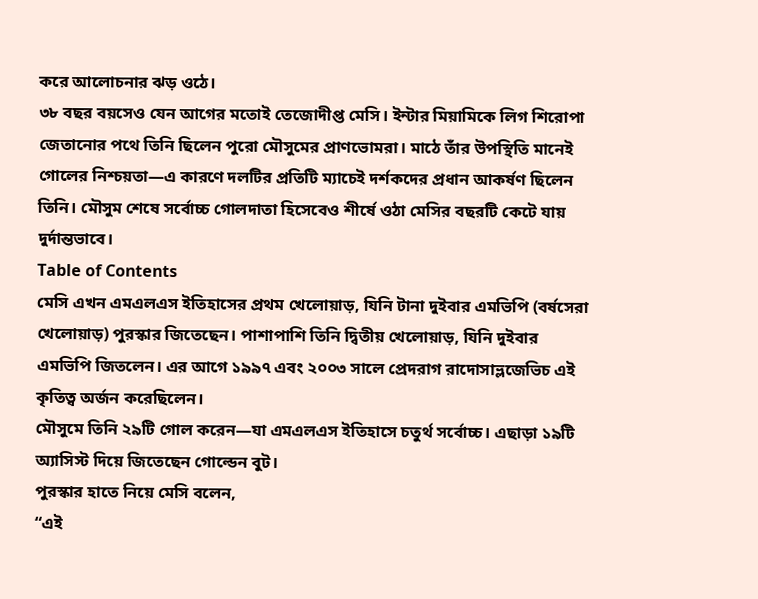করে আলোচনার ঝড় ওঠে।
৩৮ বছর বয়সেও যেন আগের মতোই তেজোদীপ্ত মেসি। ইন্টার মিয়ামিকে লিগ শিরোপা জেতানোর পথে তিনি ছিলেন পুরো মৌসুমের প্রাণভোমরা। মাঠে তাঁর উপস্থিতি মানেই গোলের নিশ্চয়তা—এ কারণে দলটির প্রতিটি ম্যাচেই দর্শকদের প্রধান আকর্ষণ ছিলেন তিনি। মৌসুম শেষে সর্বোচ্চ গোলদাতা হিসেবেও শীর্ষে ওঠা মেসির বছরটি কেটে যায় দুর্দান্তভাবে।
Table of Contents
মেসি এখন এমএলএস ইতিহাসের প্রথম খেলোয়াড়, যিনি টানা দুইবার এমভিপি (বর্ষসেরা খেলোয়াড়) পুরস্কার জিতেছেন। পাশাপাশি তিনি দ্বিতীয় খেলোয়াড়, যিনি দুইবার এমভিপি জিতলেন। এর আগে ১৯৯৭ এবং ২০০৩ সালে প্রেদরাগ রাদোসাভ্লজেভিচ এই কৃতিত্ব অর্জন করেছিলেন।
মৌসুমে তিনি ২৯টি গোল করেন—যা এমএলএস ইতিহাসে চতুর্থ সর্বোচ্চ। এছাড়া ১৯টি অ্যাসিস্ট দিয়ে জিতেছেন গোল্ডেন বুট।
পুরস্কার হাতে নিয়ে মেসি বলেন,
“এই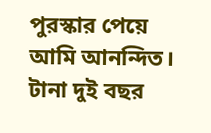পুরস্কার পেয়ে আমি আনন্দিত। টানা দুই বছর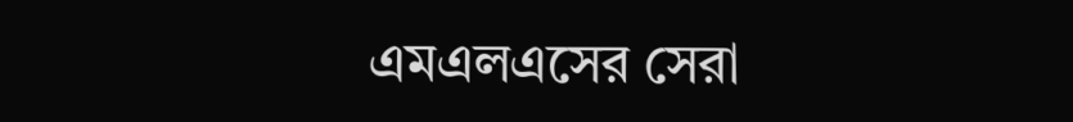এমএলএসের সেরা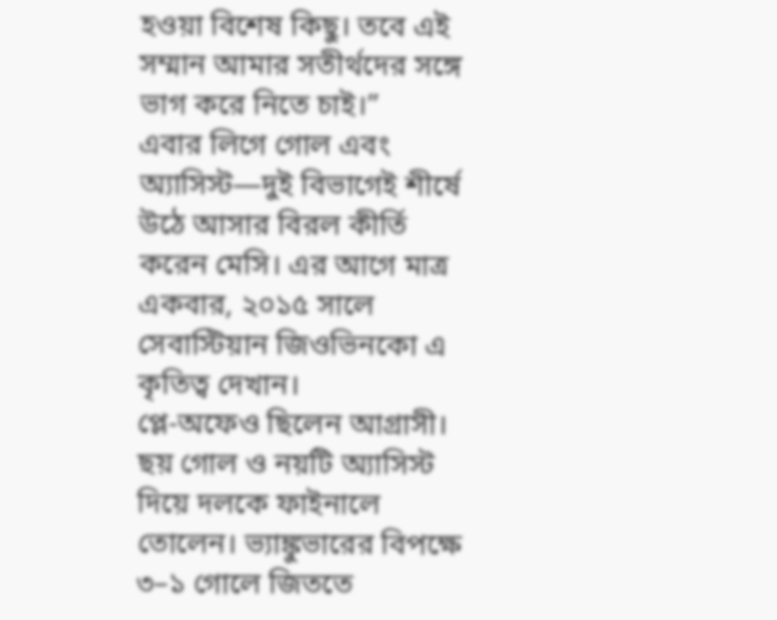হওয়া বিশেষ কিছু। তবে এই সম্মান আমার সতীর্থদের সঙ্গে ভাগ করে নিতে চাই।”
এবার লিগে গোল এবং অ্যাসিস্ট—দুই বিভাগেই শীর্ষে উঠে আসার বিরল কীর্তি করেন মেসি। এর আগে মাত্র একবার, ২০১৫ সালে সেবাস্টিয়ান জিওভিনকো এ কৃতিত্ব দেখান।
প্লে-অফেও ছিলেন আগ্রাসী। ছয় গোল ও নয়টি অ্যাসিস্ট দিয়ে দলকে ফাইনালে তোলেন। ভ্যাঙ্কুভারের বিপক্ষে ৩–১ গোলে জিততে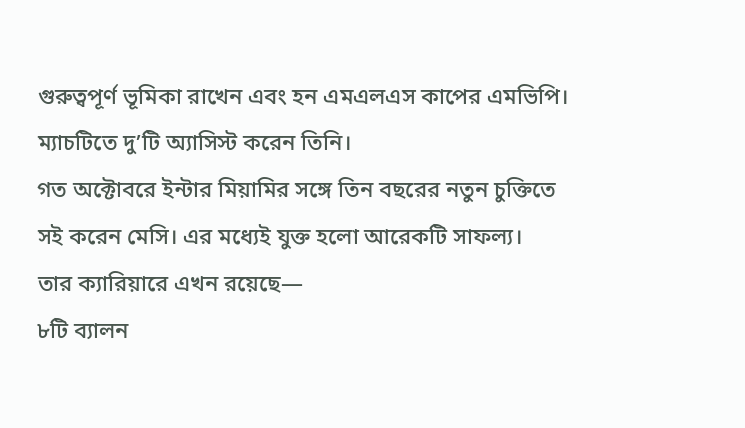গুরুত্বপূর্ণ ভূমিকা রাখেন এবং হন এমএলএস কাপের এমভিপি। ম্যাচটিতে দু’টি অ্যাসিস্ট করেন তিনি।
গত অক্টোবরে ইন্টার মিয়ামির সঙ্গে তিন বছরের নতুন চুক্তিতে সই করেন মেসি। এর মধ্যেই যুক্ত হলো আরেকটি সাফল্য।
তার ক্যারিয়ারে এখন রয়েছে—
৮টি ব্যালন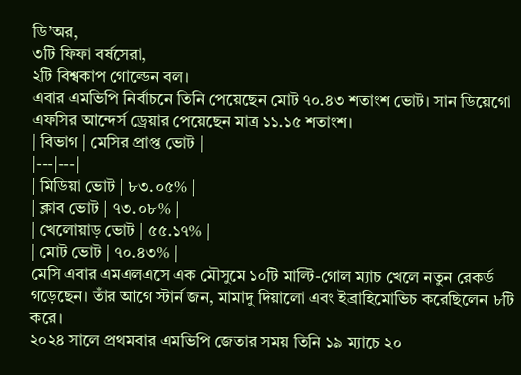ডি’অর,
৩টি ফিফা বর্ষসেরা,
২টি বিশ্বকাপ গোল্ডেন বল।
এবার এমভিপি নির্বাচনে তিনি পেয়েছেন মোট ৭০.৪৩ শতাংশ ভোট। সান ডিয়েগো এফসির আন্দের্স ড্রেয়ার পেয়েছেন মাত্র ১১.১৫ শতাংশ।
| বিভাগ | মেসির প্রাপ্ত ভোট |
|---|---|
| মিডিয়া ভোট | ৮৩.০৫% |
| ক্লাব ভোট | ৭৩.০৮% |
| খেলোয়াড় ভোট | ৫৫.১৭% |
| মোট ভোট | ৭০.৪৩% |
মেসি এবার এমএলএসে এক মৌসুমে ১০টি মাল্টি-গোল ম্যাচ খেলে নতুন রেকর্ড গড়েছেন। তাঁর আগে স্টার্ন জন, মামাদু দিয়ালো এবং ইব্রাহিমোভিচ করেছিলেন ৮টি করে।
২০২৪ সালে প্রথমবার এমভিপি জেতার সময় তিনি ১৯ ম্যাচে ২০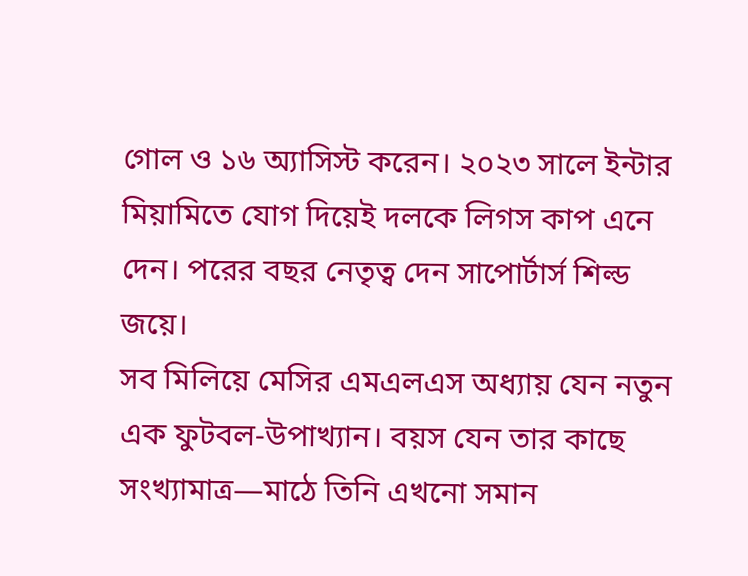গোল ও ১৬ অ্যাসিস্ট করেন। ২০২৩ সালে ইন্টার মিয়ামিতে যোগ দিয়েই দলকে লিগস কাপ এনে দেন। পরের বছর নেতৃত্ব দেন সাপোর্টার্স শিল্ড জয়ে।
সব মিলিয়ে মেসির এমএলএস অধ্যায় যেন নতুন এক ফুটবল-উপাখ্যান। বয়স যেন তার কাছে সংখ্যামাত্র—মাঠে তিনি এখনো সমান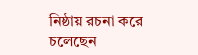নিষ্ঠায় রচনা করে চলেছেন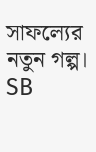সাফল্যের নতুন গল্প।
SB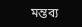মন্তব্য